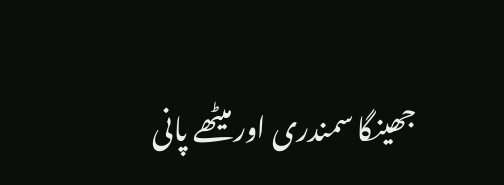جھینگا سمندری اور میٹھے پانی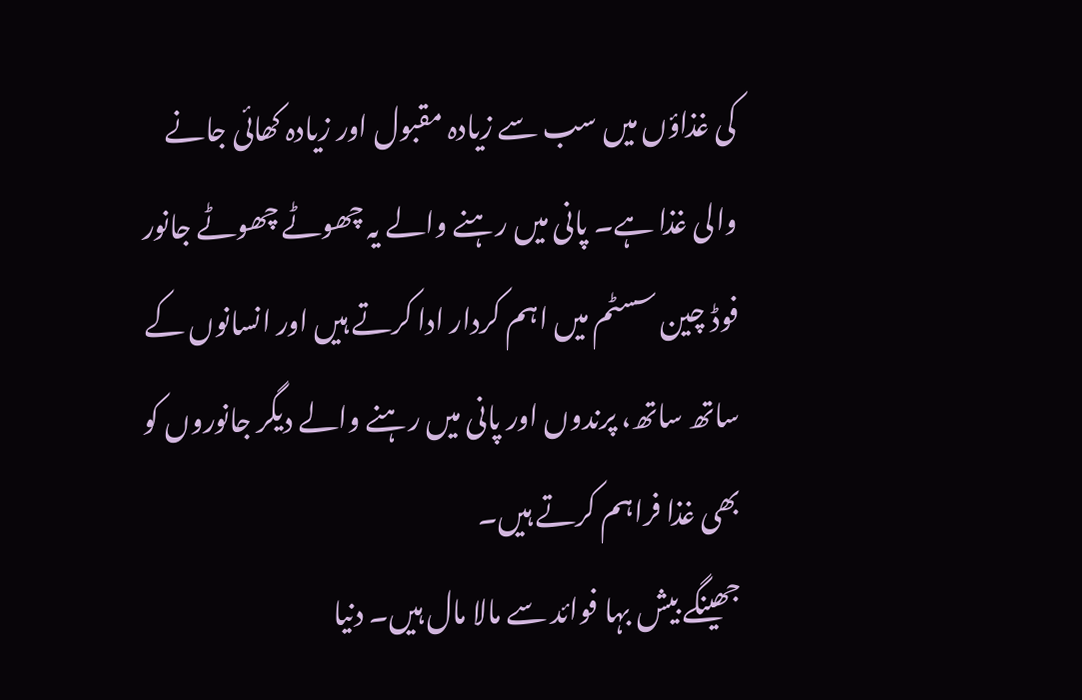کی غذاؤں میں سب سے زیادہ مقبول اور زیادہ کھائی جانے والی غذا ہے۔ پانی میں رہنے والے یہ چھوٹے چھوٹے جانور فوڈ چین سسٹم میں اہم کردار ادا کرتے ہیں اور انسانوں کے ساتھ ساتھ، پرندوں اور پانی میں رہنے والے دیگر جانوروں کو بھی غذا فراہم کرتے ہیں۔
جھینگے بیش بہا فوائد سے مالا مال ہیں۔ دنیا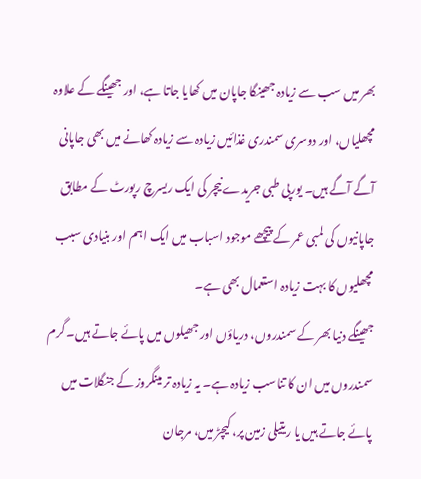بھر میں سب سے زیادہ جھینگا جاپان میں کھایا جاتا ہے، اور جھینگے کے علاوہ مچھلیاں، اور دوسری سمندری غذائیں زیادہ سے زیادہ کھانے میں بھی جاپانی آگے آگے ہیں۔ یورپی طبی جریدے نیچر کی ایک ریسرچ رپورٹ کے مطابق جاپانیوں کی لمبی عمر کے پیچھے موجود اسباب میں ایک اہم اور بنیادی سبب مچھلیوں کا بہت زیادہ استعمال بھی ہے۔
جھینگے دنیا بھر کے سمندروں، دریاؤں اور جھیلوں میں پائے جاتے ہیں۔ گرم سمندروں میں ان کا تناسب زیادہ ہے۔ یہ زیادہ تر مینگروز کے جنگلات میں پائے جاتے ہیں یا ریتیلی زمین پر، کیچڑ میں، مرجان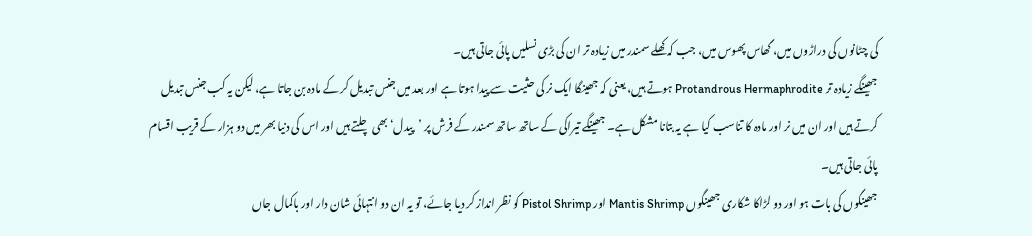کی چٹانوں کی دراڑوں میں، گھاس پھوس میں، جب کہ کھلے سمندر میں زیادہ تر ان کی بڑی نسلیں پائی جاتی ہیں۔
جھینگے زیادہ تر Protandrous Hermaphrodite ہوتے ہیں، یعنی کہ جھینگا ایک نر کی حثیت سے پیدا ہوتا ہے اور بعد میں جنس تبدیل کر کے مادہ بن جاتا ہے، لیکن یہ کب جنس تبدیل کرتے ہیں اور ان میں نر اور مادہ کا تناسب کیا ہے یہ بتانا مشکل ہے۔ جھینگے تیراکی کے ساتھ ساتھ سمندر کے فرش پر ’پیدل‘ بھی چلتے ہیں اور اس کی دنیا بھر میں دو ہزار کے قریب اقسام پائی جاتی ہیں۔
جھینگوں کی بات ہو اور دو لڑاکا شکاری جھینگوں Mantis Shrimp اور Pistol Shrimp کو نظر انداز کر دیا جائے، تو یہ ان دو انتہائی شان دار اور باکمال جاں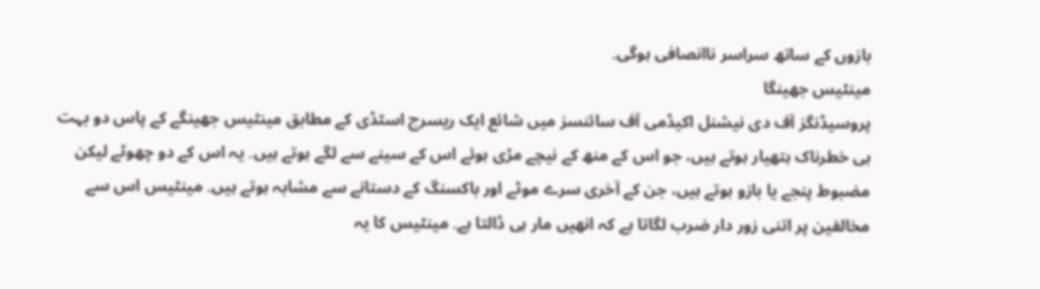بازوں کے ساتھ سراسر ناانصافی ہوگی۔
مینٹیس جھینگا
پروسیڈنگز آف دی نیشنل اکیڈمی آف سائنسز میں شائع ایک ریسرچ اسٹڈی کے مطابق مینٹیس جھینگے کے پاس دو بہت ہی خطرناک ہتھیار ہوتے ہیں، جو اس کے منھ کے نیچے مڑی ہوئے اس کے سینے سے لگے ہوتے ہیں۔ یہ اس کے دو چھوٹے لیکن مضبوط پنجے یا بازو ہوتے ہیں، جن کے آخری سرے موٹے اور باکسنگ کے دستانے سے مشابہ ہوتے ہیں۔ مینٹیس اس سے مخالفین پر اتنی زور دار ضرب لگاتا ہے کہ انھیں مار ہی ڈالتا ہے۔ مینٹیس کا یہ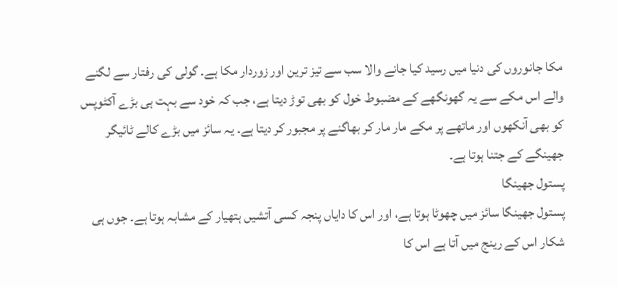مکا جانوروں کی دنیا میں رسید کیا جانے والا سب سے تیز ترین اور زوردار مکا ہے۔ گولی کی رفتار سے لگنے والے اس مکے سے یہ گھونگھے کے مضبوط خول کو بھی توڑ دیتا ہے، جب کہ خود سے بہت ہی بڑے آکٹوپس کو بھی آنکھوں اور ماتھے پر مکے مار مار کر بھاگنے پر مجبور کر دیتا ہے۔ یہ سائز میں بڑے کالے ٹائیگر جھینگے کے جتنا ہوتا ہے۔
پستول جھینگا
پستول جھینگا سائز میں چھوٹا ہوتا ہے، اور اس کا دایاں پنجہ کسی آتشیں ہتھیار کے مشابہ ہوتا ہے۔ جوں ہی شکار اس کے رینج میں آتا ہے اس کا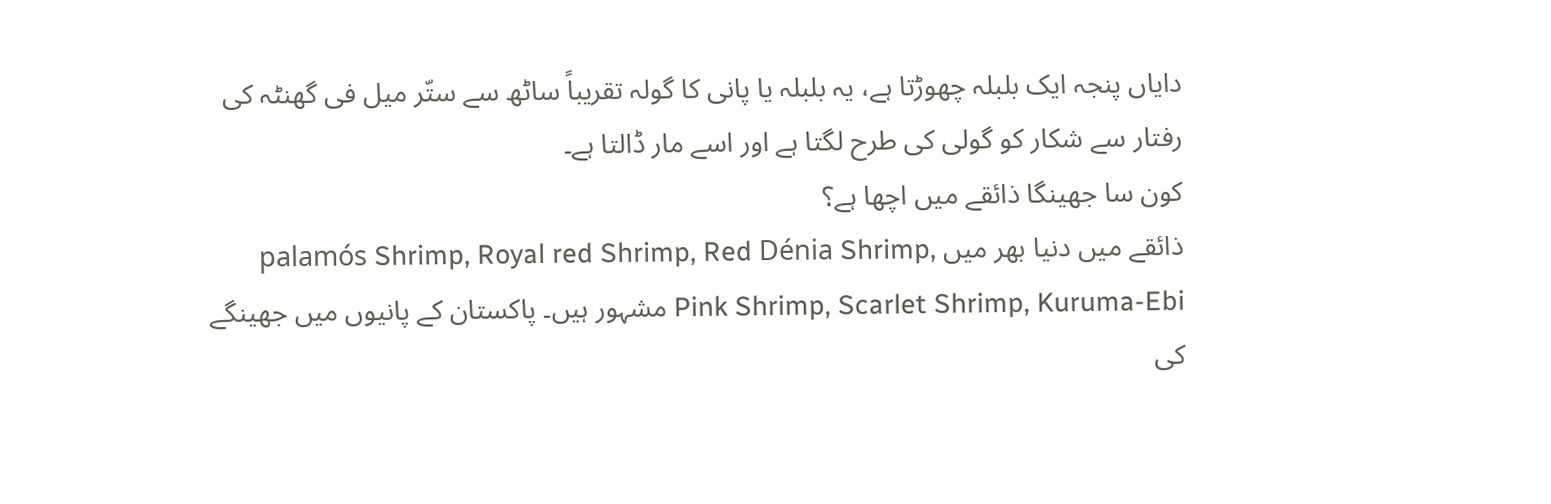دایاں پنجہ ایک بلبلہ چھوڑتا ہے، یہ بلبلہ یا پانی کا گولہ تقریباً ساٹھ سے ستّر میل فی گھنٹہ کی رفتار سے شکار کو گولی کی طرح لگتا ہے اور اسے مار ڈالتا ہے۔
کون سا جھینگا ذائقے میں اچھا ہے؟
ذائقے میں دنیا بھر میں palamós Shrimp, Royal red Shrimp, Red Dénia Shrimp, Pink Shrimp, Scarlet Shrimp, Kuruma-Ebi مشہور ہیں۔ پاکستان کے پانیوں میں جھینگے کی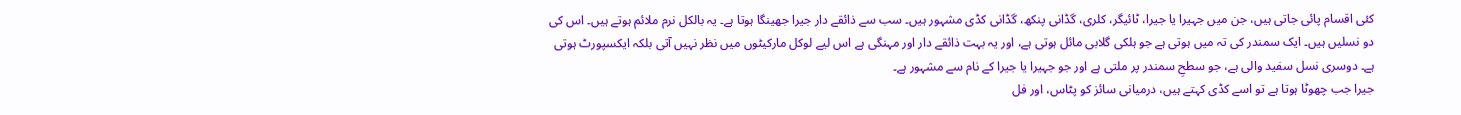کئی اقسام پائی جاتی ہیں، جن میں جہیرا یا جیرا، ٹائیگر، کلری، گڈانی پنکھ، گڈانی کڈی مشہور ہیں۔ سب سے ذائقے دار جیرا جھینگا ہوتا ہے۔ یہ بالکل نرم ملائم ہوتے ہیں۔ اس کی دو نسلیں ہیں۔ ایک سمندر کی تہ میں ہوتی ہے جو ہلکی گلابی مائل ہوتی ہے، اور یہ بہت ذائقے دار اور مہنگی ہے اس لیے لوکل مارکیٹوں میں نظر نہیں آتی بلکہ ایکسپورٹ ہوتی ہے۔ دوسری نسل سفید والی ہے، جو سطحِ سمندر پر ملتی ہے اور جو جہیرا یا جیرا کے نام سے مشہور ہے۔
جیرا جب چھوٹا ہوتا ہے تو اسے کڈی کہتے ہیں، درمیانی سائز کو پٹاس، اور فل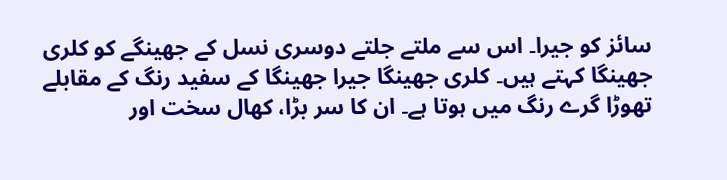سائز کو جیرا۔ اس سے ملتے جلتے دوسری نسل کے جھینگے کو کلری جھینگا کہتے ہیں۔ کلری جھینگا جیرا جھینگا کے سفید رنگ کے مقابلے تھوڑا گرے رنگ میں ہوتا ہے۔ ان کا سر بڑا، کھال سخت اور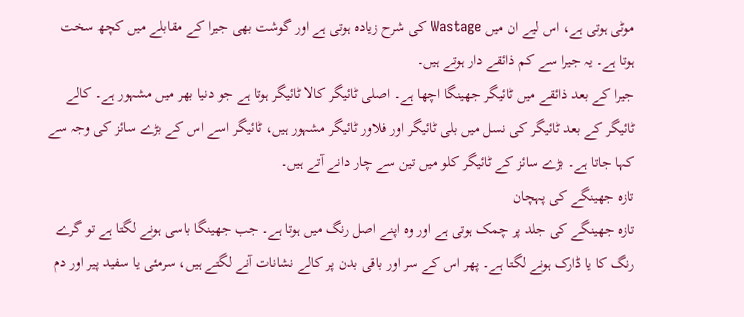موٹی ہوتی ہے، اس لیے ان میں Wastage کی شرح زیادہ ہوتی ہے اور گوشت بھی جیرا کے مقابلے میں کچھ سخت ہوتا ہے۔ یہ جیرا سے کم ذائقے دار ہوتے ہیں۔
جیرا کے بعد ذائقے میں ٹائیگر جھینگا اچھا ہے۔ اصلی ٹائیگر کالا ٹائیگر ہوتا ہے جو دنیا بھر میں مشہور ہے۔ کالے ٹائیگر کے بعد ٹائیگر کی نسل میں بلی ٹائیگر اور فلاور ٹائیگر مشہور ہیں، ٹائیگر اسے اس کے بڑے سائز کی وجہ سے کہا جاتا ہے۔ بڑے سائز کے ٹائیگر کلو میں تین سے چار دانے آتے ہیں۔
تازہ جھینگے کی پہچان
تازہ جھینگے کی جلد پر چمک ہوتی ہے اور وہ اپنے اصل رنگ میں ہوتا ہے۔ جب جھینگا باسی ہونے لگتا ہے تو گرے رنگ کا یا ڈارک ہونے لگتا ہے۔ پھر اس کے سر اور باقی بدن پر کالے نشانات آنے لگتے ہیں، سرمئی یا سفید پیر اور دم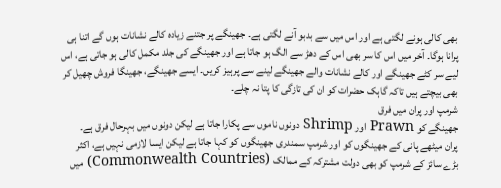بھی کالی ہونے لگتی ہے اور اس میں سے بدبو آنے لگتی ہے۔ جھینگے پر جتنے زیادہ کالے نشانات ہوں گے اتنا ہی پرانا ہوگا۔ آخر میں اس کا سر بھی اس کے دھڑ سے الگ ہو جاتا ہے اور جھینگے کی جلد مکمل کالی ہو جاتی ہے، اس لیے سر کٹے جھینگے اور کالے نشانات والے جھینگے لینے سے پرہیز کریں۔ ایسے جھینگے، جھینگا فروش چھیل کر بھی بیچتے ہیں تاکہ گاہک حضرات کو ان کی تازگی کا پتا نہ چلے۔
شرمپ اور پران میں فرق
جھینگے کو Prawn اور Shrimp دونوں ناموں سے پکارا جاتا ہے لیکن دونوں میں بہرحال فرق ہے۔
پران میٹھے پانی کے جھینگوں کو اور شرمپ سمندری جھینگوں کو کہا جاتا ہے لیکن ایسا لازمی نہیں ہے، اکثر بڑے سائز کے شرمپ کو بھی دولت مشترکہ کے ممالک (Commonwealth Countries) میں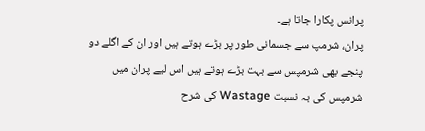پرانس پکارا جاتا ہے۔
پران، شرمپ سے جسمانی طور پر بڑے ہوتے ہیں اور ان کے اگلے دو پنجے بھی شرمپس سے بہت بڑے ہوتے ہیں اس لیے پران میں شرمپس کی بہ نسبت Wastage کی شرح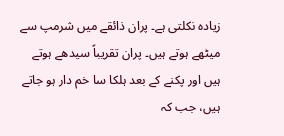زیادہ نکلتی ہے۔ پران ذائقے میں شرمپ سے میٹھے ہوتے ہیں۔ پران تقریباً سیدھے ہوتے ہیں اور پکنے کے بعد ہلکا سا خم دار ہو جاتے ہیں، جب کہ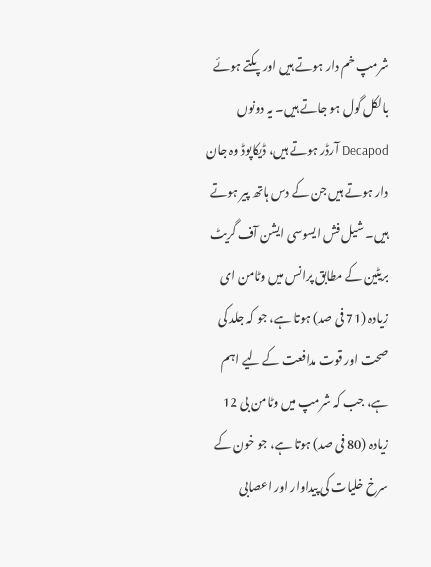شرمپ خم دار ہوتے ہیں اور پکتے ہوئے بالکل گول ہو جاتے ہیں۔ یہ دونوں Decapod آرڈر ہوتے ہیں، ڈیکاپوڈ وہ جان دار ہوتے ہیں جن کے دس ہاتھ پیر ہوتے ہیں۔ شیل فش ایسوسی ایشن آف گریٹ بریٹین کے مطابق پرانس میں وٹامن ای زیادہ (71 فی صد) ہوتا ہے، جو کہ جلد کی صحت اور قوت مدافعت کے لیے اہم ہے، جب کہ شرمپ میں وٹامن بی 12 زیادہ (80 فی صد) ہوتا ہے، جو خون کے سرخ خلیات کی پیداوار اور اعصابی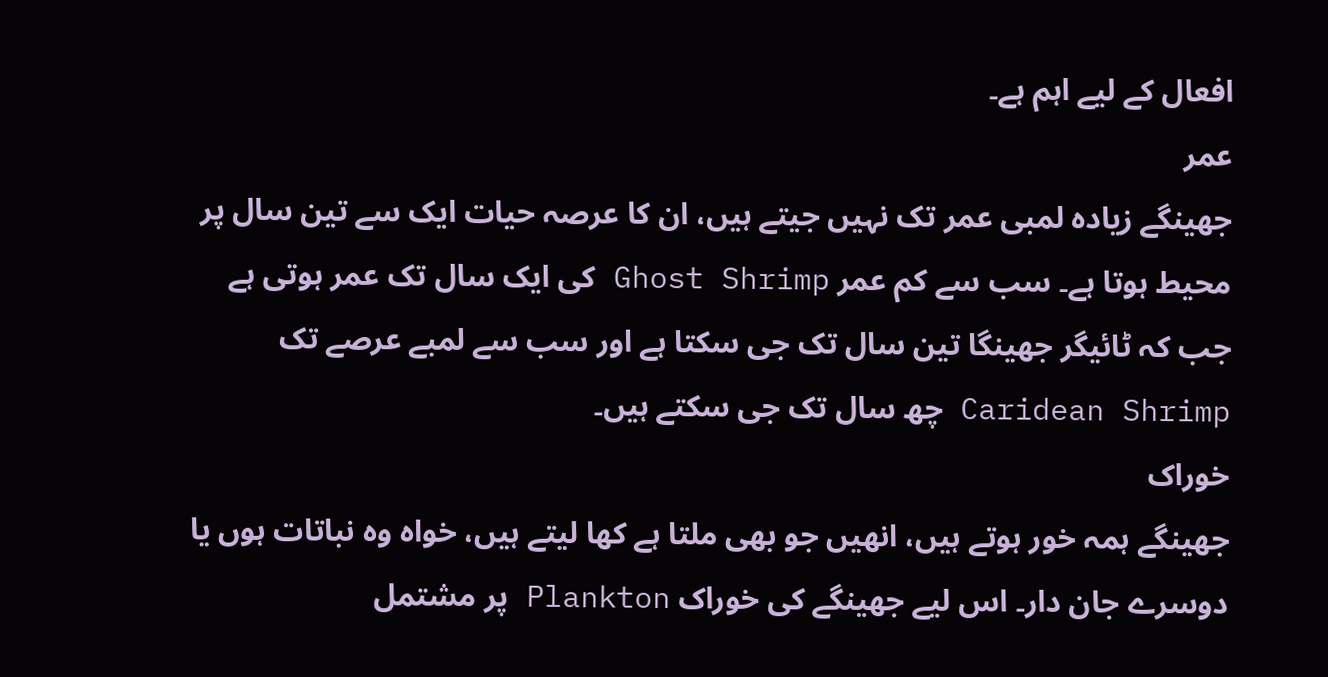افعال کے لیے اہم ہے۔
عمر
جھینگے زیادہ لمبی عمر تک نہیں جیتے ہیں، ان کا عرصہ حیات ایک سے تین سال پر محیط ہوتا ہے۔ سب سے کم عمر Ghost Shrimp کی ایک سال تک عمر ہوتی ہے جب کہ ٹائیگر جھینگا تین سال تک جی سکتا ہے اور سب سے لمبے عرصے تک Caridean Shrimp چھ سال تک جی سکتے ہیں۔
خوراک
جھینگے ہمہ خور ہوتے ہیں، انھیں جو بھی ملتا ہے کھا لیتے ہیں، خواہ وہ نباتات ہوں یا دوسرے جان دار۔ اس لیے جھینگے کی خوراک Plankton پر مشتمل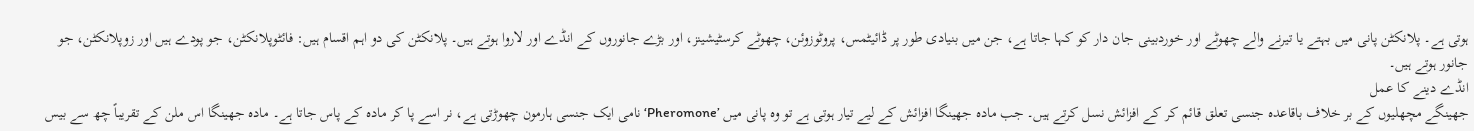ہوتی ہے۔ پلانکٹن پانی میں بہتے یا تیرنے والے چھوٹے اور خوردبینی جان دار کو کہا جاتا ہے، جن میں بنیادی طور پر ڈائیٹمس، پروٹوزوئن، چھوٹے کرسٹیشینز، اور بڑے جانوروں کے انڈے اور لاروا ہوتے ہیں۔ پلانکٹن کی دو اہم اقسام ہیں: فائٹوپلانکٹن، جو پودے ہیں اور زوپلانکٹن، جو جانور ہوتے ہیں۔
انڈے دینے کا عمل
جھینگے مچھلیوں کے بر خلاف باقاعدہ جنسی تعلق قائم کر کے افزائش نسل کرتے ہیں۔ جب مادہ جھینگا افزائش کے لیے تیار ہوتی ہے تو وہ پانی میں ’Pheromone‘ نامی ایک جنسی ہارمون چھوڑتی ہے، نر اسے پا کر مادہ کے پاس جاتا ہے۔ مادہ جھینگا اس ملن کے تقریباً چھ سے بیس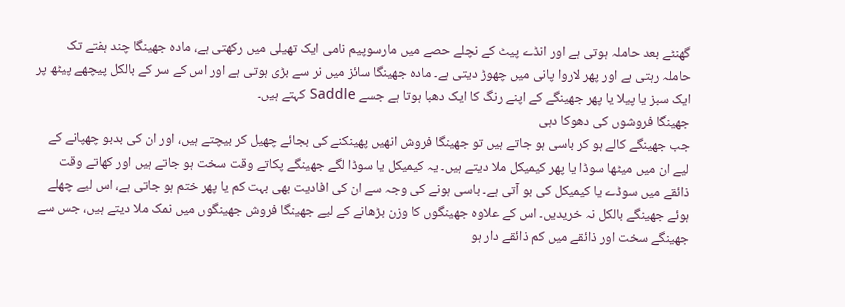گھنٹے بعد حاملہ ہوتی ہے اور انڈے پیٹ کے نچلے حصے میں مارسوپیم نامی ایک تھیلی میں رکھتی ہے، مادہ جھینگا چند ہفتے تک حاملہ رہتی ہے اور پھر لاروا پانی میں چھوڑ دیتی ہے۔ مادہ جھینگا سائز میں نر سے بڑی ہوتی ہے اور اس کے سر کے بالکل پیچھے پیٹھ پر ایک سبز یا پیلا یا پھر جھینگے کے اپنے رنگ کا ایک دھبا ہوتا ہے جسے Saddle کہتے ہیں۔
جھینگا فروشوں کی دھوکا دہی
جب جھینگے کالے ہو کر باسی ہو جاتے ہیں تو جھینگا فروش انھیں پھینکنے کی بجائے چھیل کر بیچتے ہیں، اور ان کی بدبو چھپانے کے لیے ان میں میٹھا سوڈا یا پھر کیمیکل ملا دیتے ہیں۔ یہ کیمیکل یا سوڈا لگے جھینگے پکاتے وقت سخت ہو جاتے ہیں اور کھاتے وقت ذائقے میں سوڈے یا کیمیکل کی بو آتی ہے۔ باسی ہونے کی وجہ سے ان کی افادیت بھی بہت کم یا پھر ختم ہو جاتی ہے، اس لیے چھلے ہوئے جھینگے بالکل نہ خریدیں۔ اس کے علاوہ جھینگوں کا وزن بڑھانے کے لیے جھینگا فروش جھینگوں میں نمک ملا دیتے ہیں، جس سے جھینگے سخت اور ذائقے میں کم ذائقے دار ہو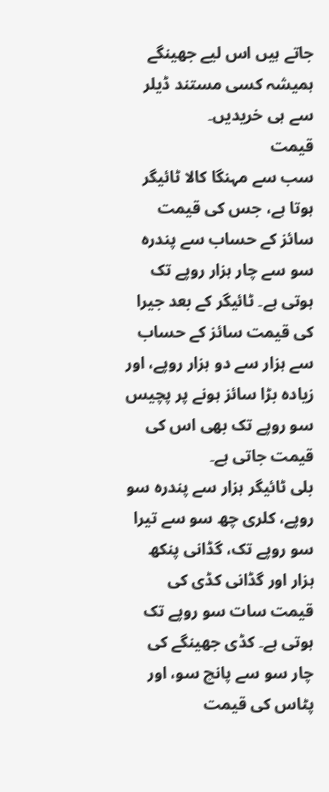جاتے ہیں اس لیے جھینگے ہمیشہ کسی مستند ڈیلر سے ہی خریدیں۔
قیمت
سب سے مہنگا کالا ٹائیگر ہوتا ہے، جس کی قیمت سائز کے حساب سے پندرہ سو سے چار ہزار روپے تک ہوتی ہے۔ ٹائیگر کے بعد جیرا کی قیمت سائز کے حساب سے ہزار سے دو ہزار روپے، اور زیادہ بڑا سائز ہونے پر پچیس سو روپے تک بھی اس کی قیمت جاتی ہے۔
بلی ٹائیگر ہزار سے پندرہ سو روپے، کلری چھ سو سے تیرا سو روپے تک، گڈانی پنکھ ہزار اور گڈانی کڈی کی قیمت سات سو روپے تک ہوتی ہے۔ کڈی جھینگے کی چار سو سے پانچ سو، اور پٹاس کی قیمت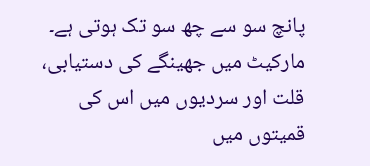پانچ سو سے چھ سو تک ہوتی ہے۔ مارکیٹ میں جھینگے کی دستیابی، قلت اور سردیوں میں اس کی قمیتوں میں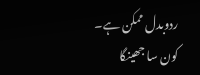ردوبدل ممکن ہے۔
کون سا جھینگا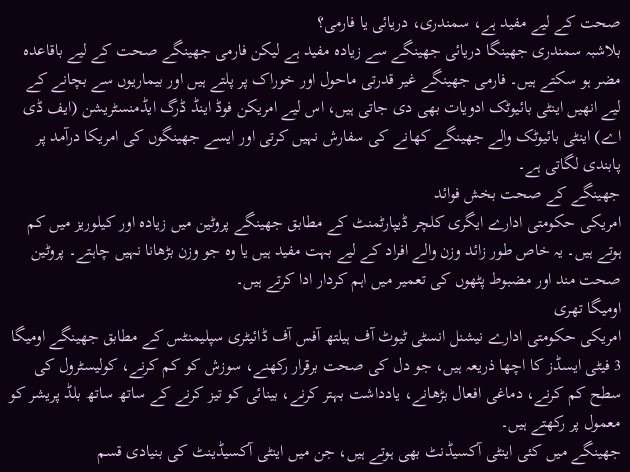صحت کے لیے مفید ہے، سمندری، دریائی یا فارمی؟
بلاشبہ سمندری جھینگا دریائی جھینگے سے زیادہ مفید ہے لیکن فارمی جھینگے صحت کے لیے باقاعدہ مضر ہو سکتے ہیں۔ فارمی جھینگے غیر قدرتی ماحول اور خوراک پر پلتے ہیں اور بیماریوں سے بچانے کے لیے انھیں اینٹی بائیوٹک ادویات بھی دی جاتی ہیں، اس لیے امریکن فوڈ اینڈ ڈرگ ایڈمنسٹریشن (ایف ڈی اے) اینٹی بائیوٹک والے جھینگے کھانے کی سفارش نہیں کرتی اور ایسے جھینگوں کی امریکا درآمد پر پابندی لگاتی ہے۔
جھینگے کے صحت بخش فوائد
امریکی حکومتی ادارے ایگری کلچر ڈیپارٹمنٹ کے مطابق جھینگے پروٹین میں زیادہ اور کیلوریز میں کم ہوتے ہیں۔ یہ خاص طور زائد وزن والے افراد کے لیے بہت مفید ہیں یا وہ جو وزن بڑھانا نہیں چاہتے۔ پروٹین صحت مند اور مضبوط پٹھوں کی تعمیر میں اہم کردار ادا کرتے ہیں۔
اومیگا تھری
امریکی حکومتی ادارے نیشنل انسٹی ٹیوٹ آف ہیلتھ آفس آف ڈائیٹری سپلیمنٹس کے مطابق جھینگے اومیگا 3 فیٹی ایسڈز کا اچھا ذریعہ ہیں، جو دل کی صحت برقرار رکھنے، سوزش کو کم کرنے، کولیسٹرول کی سطح کم کرنے، دماغی افعال بڑھانے، یادداشت بہتر کرنے، بینائی کو تیز کرنے کے ساتھ ساتھ بلڈ پریشر کو معمول پر رکھتے ہیں۔
جھینگے میں کئی اینٹی آکسیڈنٹ بھی ہوتے ہیں، جن میں اینٹی آکسیڈینٹ کی بنیادی قسم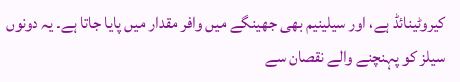کیروٹینائڈ ہے، اور سیلینیم بھی جھینگے میں وافر مقدار میں پایا جاتا ہے۔ یہ دونوں سیلز کو پہنچنے والے نقصان سے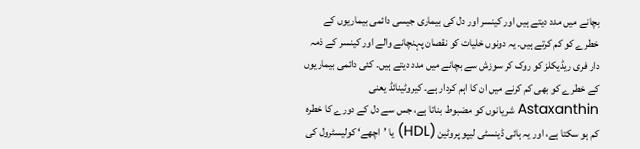بچانے میں مدد دیتے ہیں اور کینسر اور دل کی بیماری جیسی دائمی بیماریوں کے خطرے کو کم کرتے ہیں۔ یہ دونوں خلیات کو نقصان پہنچانے والے اور کینسر کے ذمہ دار فری ریڈیکلز کو روک کر سوزش سے بچانے میں مدد دیتے ہیں۔ کئی دائمی بیماریوں کے خطرے کو بھی کم کرنے میں ان کا اہم کردار ہے۔ کیروٹینائڈ یعنی Astaxanthin شریانوں کو مضبوط بناتا ہے، جس سے دل کے دورے کا خطرہ کم ہو سکتا ہے، اور یہ ہائی ڈینسٹی لیپو پروٹین (HDL) یا ’اچھے‘ کولیسٹرول کی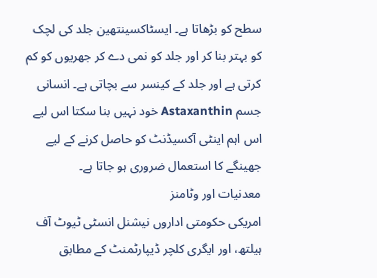سطح کو بڑھاتا ہے۔ ایسٹاکسینتھین جلد کی لچک کو بہتر بنا کر اور جلد کو نمی دے کر جھریوں کو کم کرتی ہے اور جلد کے کینسر سے بچاتی ہے۔ انسانی جسم Astaxanthin خود نہیں بنا سکتا اس لیے اس اہم اینٹی آکسیڈنٹ کو حاصل کرنے کے لیے جھینگے کا استعمال ضروری ہو جاتا ہے۔
معدنیات اور وٹامنز
امریکی حکومتی اداروں نیشنل انسٹی ٹیوٹ آف ہیلتھ، اور ایگری کلچر ڈیپارٹمنٹ کے مطابق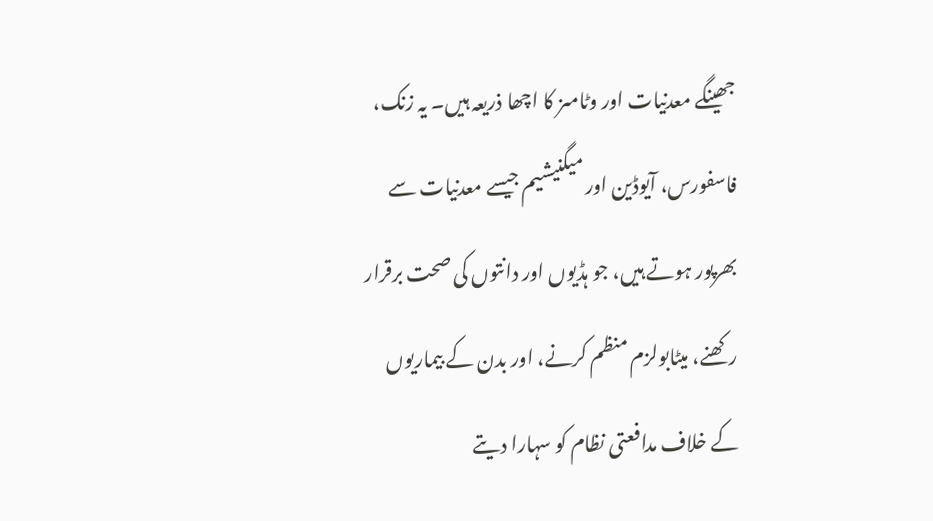جھینگے معدنیات اور وٹامںز کا اچھا ذریعہ ہیں۔ یہ زنک، فاسفورس، آیوڈین اور میگنیشیم جیسے معدنیات سے بھرپور ہوتے ہیں، جو ہڈیوں اور دانتوں کی صحت برقرار رکھنے، میٹابولزم منظم کرنے، اور بدن کے بیماریوں کے خلاف مدافعتی نظام کو سہارا دیتے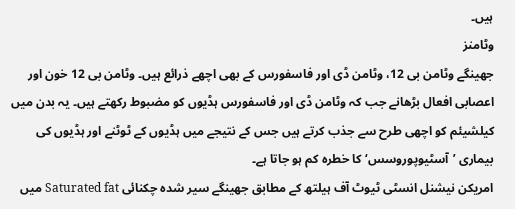ہیں۔
وٹامنز
جھینگے وٹامن بی 12، وٹامن ڈی اور فاسفورس کے بھی اچھے ذرائع ہیں۔ وٹامن بی 12 خون اور اعصابی افعال بڑھانے جب کہ وٹامن ڈی اور فاسفورس ہڈیوں کو مضبوط رکھتے ہیں۔ یہ بدن میں کیلشیئم کو اچھی طرح سے جذب کرتے ہیں جس کے نتیجے میں ہڈیوں کے ٹوٹنے اور ہڈیوں کی بیماری ’آسٹیوپوروسس‘ کا خطرہ کم ہو جاتا ہے۔
امریکن نیشنل انسٹی ٹیوٹ آف ہیلتھ کے مطابق جھینگے سیر شدہ چکنائی Saturated fat میں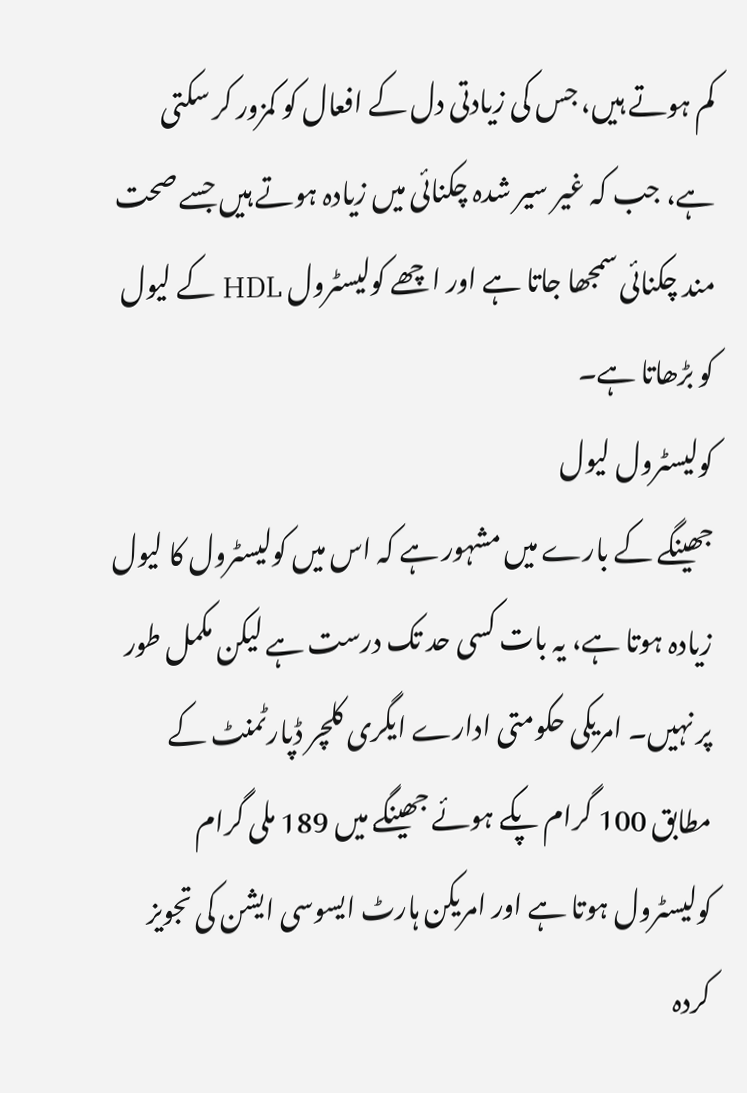کم ہوتے ہیں، جس کی زیادتی دل کے افعال کو کمزور کر سکتی ہے، جب کہ غیر سیر شدہ چکنائی میں زیادہ ہوتے ہیں جسے صحت مند چکنائی سمجھا جاتا ہے اور اچھے کولیسٹرول HDL کے لیول کو بڑھاتا ہے۔
کولیسٹرول لیول
جھینگے کے بارے میں مشہور ہے کہ اس میں کولیسٹرول کا لیول زیادہ ہوتا ہے، یہ بات کسی حد تک درست ہے لیکن مکمل طور پر نہیں۔ امریکی حکومتی ادارے ایگری کلچر ڈپارٹمنٹ کے مطابق 100 گرام پکے ہوئے جھینگے میں 189 ملی گرام کولیسٹرول ہوتا ہے اور امریکن ہارٹ ایسوسی ایشن کی تجویز کردہ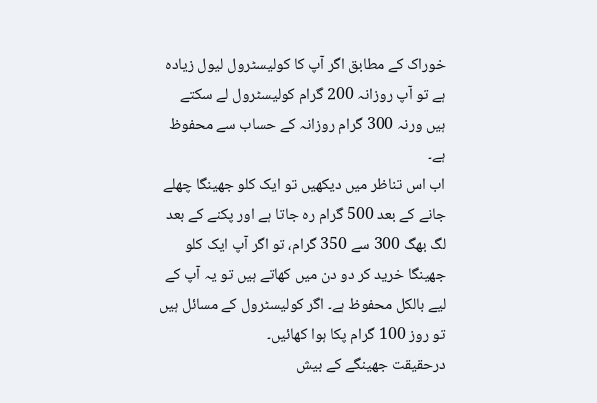خوراک کے مطابق اگر آپ کا کولیسٹرول لیول زیادہ ہے تو آپ روزانہ 200 گرام کولیسٹرول لے سکتے ہیں ورنہ 300 گرام روزانہ کے حساب سے محفوظ ہے۔
اب اس تناظر میں دیکھیں تو ایک کلو جھینگا چھلے جانے کے بعد 500 گرام رہ جاتا ہے اور پکنے کے بعد لگ بھگ 300 سے 350 گرام، تو اگر آپ ایک کلو جھینگا خرید کر دو دن میں کھاتے ہیں تو یہ آپ کے لیے بالکل محفوظ ہے۔ اگر کولیسٹرول کے مسائل ہیں تو روز 100 گرام پکا ہوا کھائیں۔
درحقیقت جھینگے کے بیش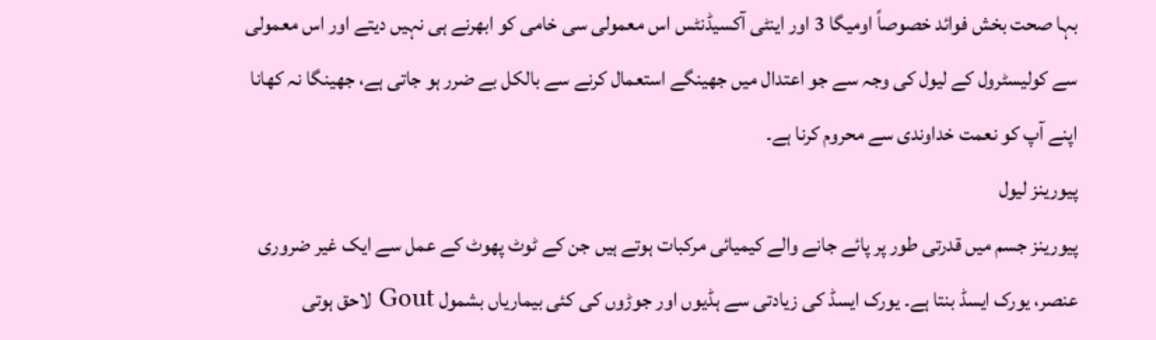بہا صحت بخش فوائد خصوصاً اومیگا 3 اور اینٹی آکسیڈنٹس اس معمولی سی خامی کو ابھرنے ہی نہیں دیتے اور اس معمولی سے کولیسٹرول کے لیول کی وجہ سے جو اعتدال میں جھینگے استعمال کرنے سے بالکل بے ضرر ہو جاتی ہے، جھینگا نہ کھانا اپنے آپ کو نعمت خداوندی سے محروم کرنا ہے۔
پیورینز لیول
پیورینز جسم میں قدرتی طور پر پائے جانے والے کیمیائی مرکبات ہوتے ہیں جن کے ٹوٹ پھوٹ کے عمل سے ایک غیر ضروری عنصر، یورک ایسڈ بنتا ہے۔ یورک ایسڈ کی زیادتی سے ہڈیوں اور جوڑوں کی کئی بیماریاں بشمول Gout لاحق ہوتی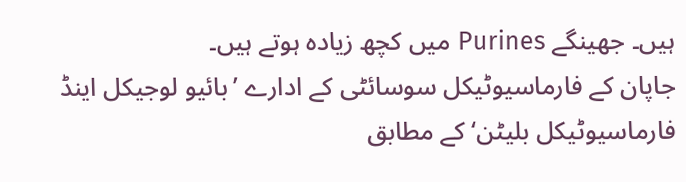ہیں۔ جھینگے Purines میں کچھ زیادہ ہوتے ہیں۔
جاپان کے فارماسیوٹیکل سوسائٹی کے ادارے ’بائیو لوجیکل اینڈ فارماسیوٹیکل بلیٹن‘ کے مطابق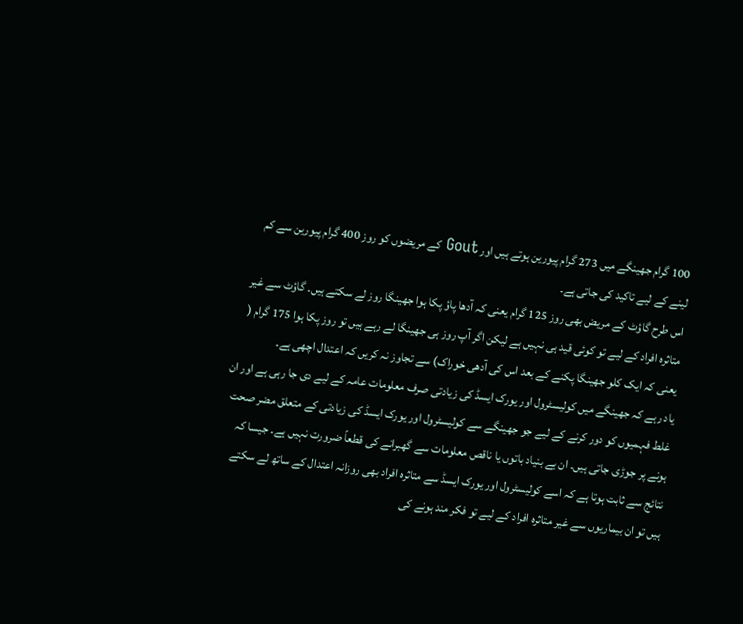100 گرام جھینگے میں 273 گرام پیورین ہوتے ہیں اور Gout کے مریضوں کو روز 400 گرام پیورین سے کم لینے کے لیے تاکید کی جاتی ہے۔
اس طرح گاؤٹ کے مریض بھی روز 125 گرام یعنی کہ آدھا پاؤ پکا ہوا جھینگا روز لے سکتے ہیں۔ گاؤٹ سے غیر متاثرہ افراد کے لیے تو کوئی قید ہی نہیں ہے لیکن اگر آپ روز ہی جھینگا لے رہے ہیں تو روز پکا ہوا 175 گرام ( یعنی کہ ایک کلو جھینگا پکنے کے بعد اس کی آدھی خوراک) سے تجاوز نہ کریں کہ اعتدال اچھی ہے۔
یاد رہے کہ جھینگے میں کولیسٹرول اور یورک ایسڈ کی زیادتی صرف معلومات عامہ کے لیے دی جا رہی ہے اور ان غلط فہمیوں کو دور کرنے کے لیے جو جھینگے سے کولیسٹرول اور یورک ایسڈ کی زیادتی کے متعلق مضر صحت ہونے پر جوڑی جاتی ہیں۔ ان بے بنیاد باتوں یا ناقص معلومات سے گھبرانے کی قطعاً ضرورت نہیں ہے۔ جیسا کہ نتائج سے ثابت ہوتا ہے کہ اسے کولیسٹرول اور یورک ایسڈ سے متاثرہ افراد بھی روزانہ اعتدال کے ساتھ لے سکتے ہیں تو ان بیماریوں سے غیر متاثرہ افراد کے لیے تو فکر مند ہونے کی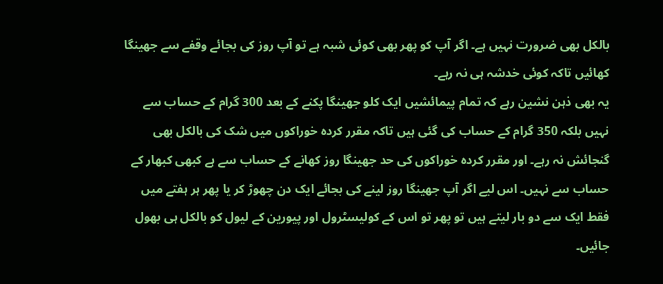بالکل بھی ضرورت نہیں ہے۔ اگر آپ کو پھر بھی کوئی شبہ ہے تو آپ روز کی بجائے وقفے سے جھینگا کھائیں تاکہ کوئی خدشہ ہی نہ رہے۔
یہ بھی ذہن نشین رہے کہ تمام پیمائشیں ایک کلو جھینگا پکنے کے بعد 300 گرام کے حساب سے نہیں بلکہ 350 گرام کے حساب کی گئی ہیں تاکہ مقرر کردہ خوراکوں میں شک کی بالکل بھی گنجائش نہ رہے۔ اور مقرر کردہ خوراکوں کی حد جھینگا روز کھانے کے حساب سے ہے کبھی کبھار کے حساب سے نہیں۔ اس لیے اگر آپ جھینگا روز لینے کی بجائے ایک دن چھوڑ کر یا پھر ہر ہفتے میں فقط ایک سے دو بار لیتے ہیں تو پھر تو اس کے کولیسٹرول اور پیورین کے لیول کو بالکل ہی بھول جائیں۔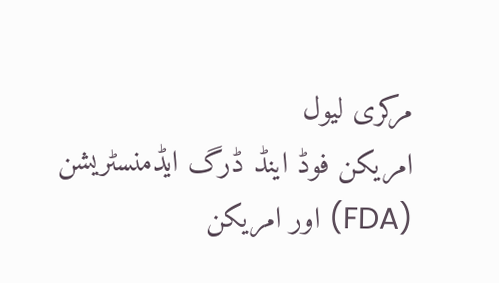مرکری لیول
امریکن فوڈ اینڈ ڈرگ ایڈمنسٹریشن (FDA) اور امریکن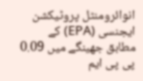انوائرومنٹل پروٹیکشن ایجنسی (EPA) کے مطابق جھینگے میں 0.09 پی پی ایم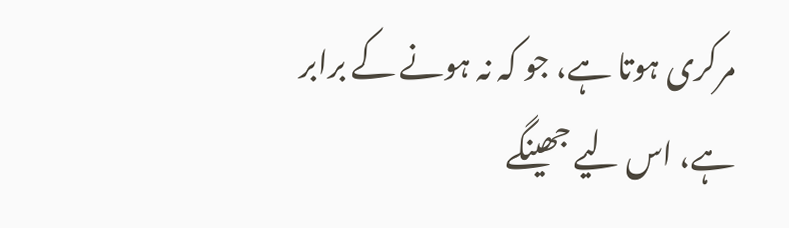مرکری ہوتا ہے، جو کہ نہ ہونے کے برابر ہے، اس لیے جھینگے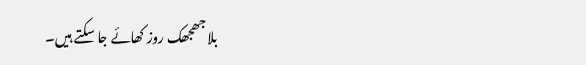بلا جھجھک روز کھائے جا سکتے ہیں۔